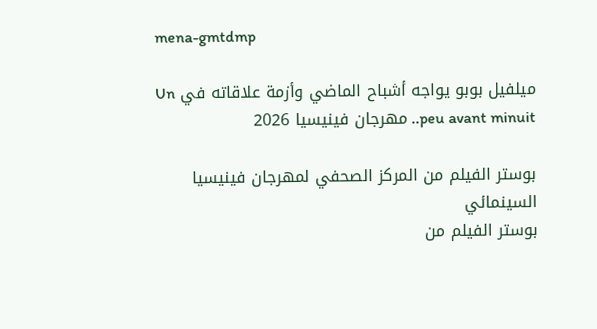mena-gmtdmp

ميلفيل بوبو يواجه أشباح الماضي وأزمة علاقاته في Un peu avant minuit.. مهرجان فينيسيا 2026

بوستر الفيلم من المركز الصحفي لمهرجان فينيسيا السينمائي
بوستر الفيلم من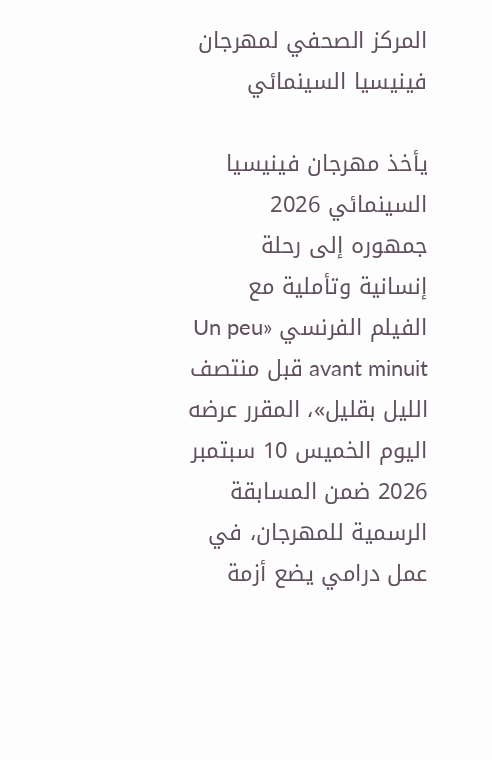المركز الصحفي لمهرجان فينيسيا السينمائي

يأخذ مهرجان فينيسيا السينمائي 2026 جمهوره إلى رحلة إنسانية وتأملية مع الفيلم الفرنسي «Un peu avant minuit قبل منتصف الليل بقليل»، المقرر عرضه اليوم الخميس 10 سبتمبر 2026 ضمن المسابقة الرسمية للمهرجان، في عمل درامي يضع أزمة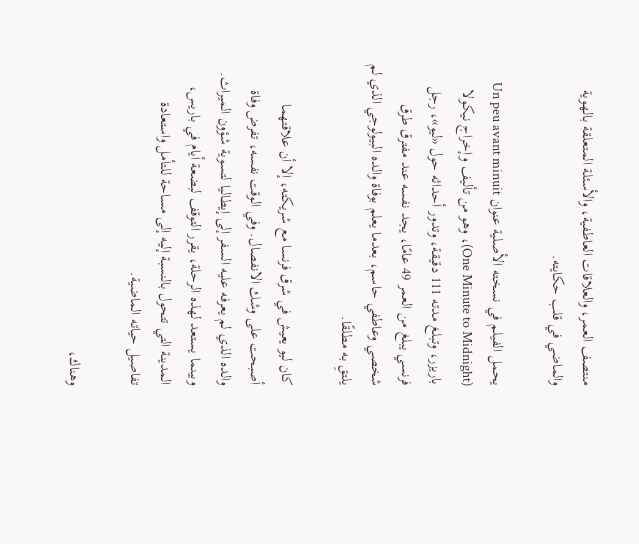منتصف العمر، والعلاقات العاطفية، والأسئلة المتعلقة بالهوية والماضي في قلب حكايته.

يحمل الفيلم في نسخته الأصلية عنوان Un peu avant minuit (One Minute to Midnight)، وهو من تأليف وإخراج نيكولا باريزر، وتبلغ مدته 111 دقيقة، وتدور أحداثه حول «ليو»، رجل فرنسي يبلغ من العمر 49 عامًا، يجد نفسه عند مفترق طرق شخصي وعاطفي حاسم، بعدما يعلم بوفاة والده البيولوجي الذي لم يلتقِ به مطلقًا.

كان ليو يعيش في شرق فرنسا مع شريكته، إلا أن علاقتهما أصبحت على وشك الانفصال. وفي الوقت نفسه، تفرض وفاة والده الذي لم يعرفه عليه السفر إلى إيطاليا لتسوية شؤون الميراث. وبينما يستعد لهذه الرحلة، يقرر التوقف لبضعة أيام في باريس، المدينة التي تتحول بالنسبة إليه إلى مساحة للتأمل واستعادة تفاصيل حياته الماضية.

وهناك،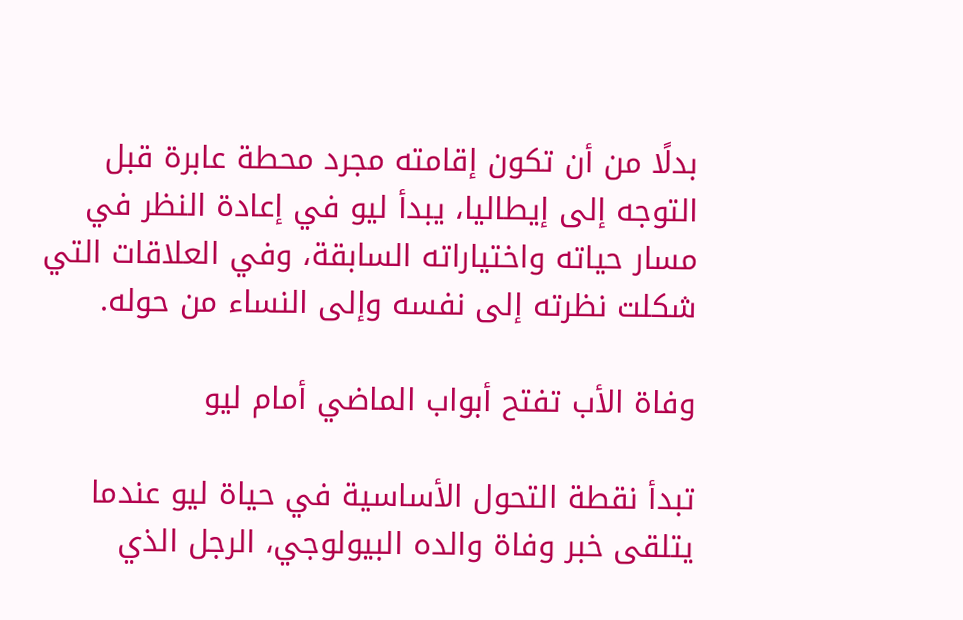بدلًا من أن تكون إقامته مجرد محطة عابرة قبل التوجه إلى إيطاليا، يبدأ ليو في إعادة النظر في مسار حياته واختياراته السابقة، وفي العلاقات التي شكلت نظرته إلى نفسه وإلى النساء من حوله.

وفاة الأب تفتح أبواب الماضي أمام ليو

تبدأ نقطة التحول الأساسية في حياة ليو عندما يتلقى خبر وفاة والده البيولوجي، الرجل الذي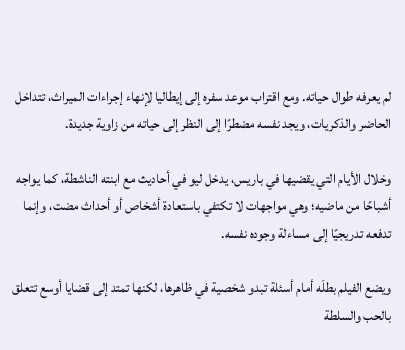لم يعرفه طوال حياته. ومع اقتراب موعد سفره إلى إيطاليا لإنهاء إجراءات الميراث، تتداخل الحاضر والذكريات، ويجد نفسه مضطرًا إلى النظر إلى حياته من زاوية جديدة.

وخلال الأيام التي يقضيها في باريس، يدخل ليو في أحاديث مع ابنته الناشطة، كما يواجه أشباحًا من ماضيه؛ وهي مواجهات لا تكتفي باستعادة أشخاص أو أحداث مضت، وإنما تدفعه تدريجيًا إلى مساءلة وجوده نفسه.

ويضع الفيلم بطلَه أمام أسئلة تبدو شخصية في ظاهرها، لكنها تمتد إلى قضايا أوسع تتعلق بالحب والسلطة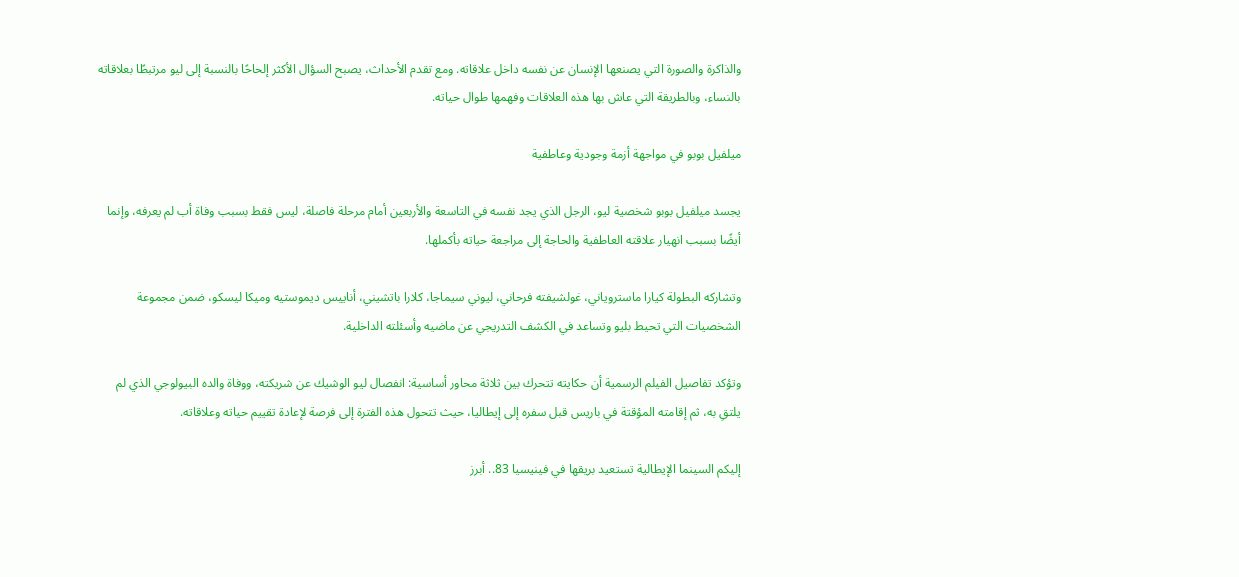والذاكرة والصورة التي يصنعها الإنسان عن نفسه داخل علاقاته. ومع تقدم الأحداث، يصبح السؤال الأكثر إلحاحًا بالنسبة إلى ليو مرتبطًا بعلاقاته بالنساء، وبالطريقة التي عاش بها هذه العلاقات وفهمها طوال حياته.

ميلفيل بوبو في مواجهة أزمة وجودية وعاطفية

يجسد ميلفيل بوبو شخصية ليو، الرجل الذي يجد نفسه في التاسعة والأربعين أمام مرحلة فاصلة، ليس فقط بسبب وفاة أب لم يعرفه، وإنما أيضًا بسبب انهيار علاقته العاطفية والحاجة إلى مراجعة حياته بأكملها.

وتشاركه البطولة كيارا ماستروياني، غولشيفته فرحاني، ليوني سيماجا، كلارا باتشيني، أناييس ديموستيه وميكا ليسكو، ضمن مجموعة الشخصيات التي تحيط بليو وتساعد في الكشف التدريجي عن ماضيه وأسئلته الداخلية.

وتؤكد تفاصيل الفيلم الرسمية أن حكايته تتحرك بين ثلاثة محاور أساسية: انفصال ليو الوشيك عن شريكته، ووفاة والده البيولوجي الذي لم يلتقِ به، ثم إقامته المؤقتة في باريس قبل سفره إلى إيطاليا، حيث تتحول هذه الفترة إلى فرصة لإعادة تقييم حياته وعلاقاته.

إليكم السينما الإيطالية تستعيد بريقها في فينيسيا 83.. أبرز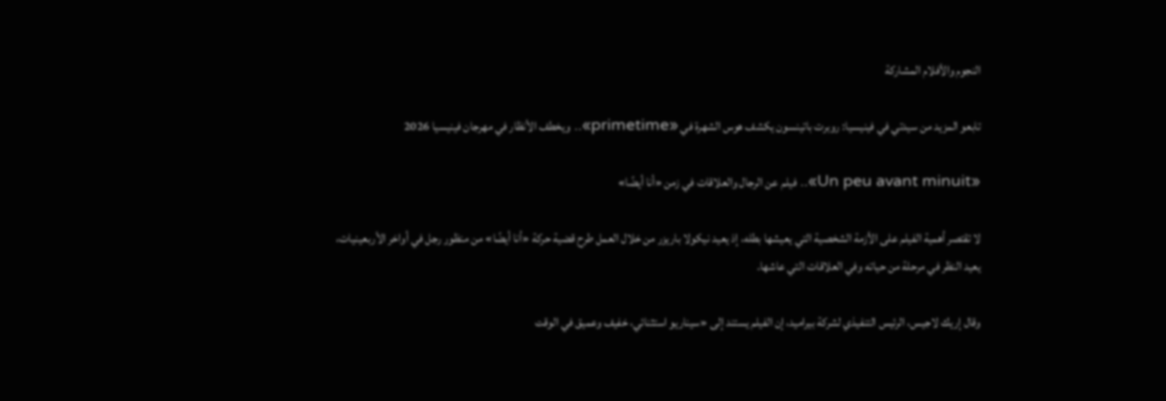النجوم والأفلام المشاركة

تابعو المزيد من سيدتي في فينيسيا: روبرت باتينسون يكشف هوس الشهرة في «primetime».. ويخطف الأنظار في مهرجان فينيسيا 2026

«Un peu avant minuit».. فيلم عن الرجال والعلاقات في زمن «أنا أيضًا»

لا تقتصر أهمية الفيلم على الأزمة الشخصية التي يعيشها بطله، إذ يعيد نيكولا باريزر من خلال العمل طرح قضية حركة «أنا أيضًا» من منظور رجل في أواخر الأربعينيات، يعيد النظر في مرحلة من حياته وفي العلاقات التي عاشها.

وقال إريك لاجيس، الرئيس التنفيذي لشركة بيراميد، إن الفيلم يستند إلى «سيناريو استثنائي، خفيف وعميق في الوقت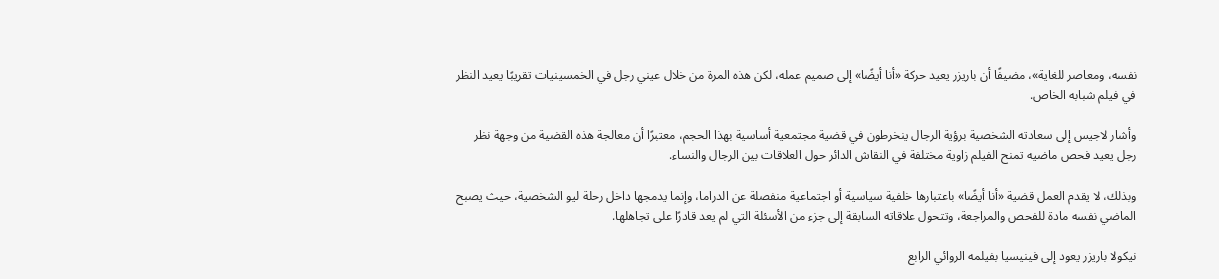نفسه، ومعاصر للغاية»، مضيفًا أن باريزر يعيد حركة «أنا أيضًا» إلى صميم عمله، لكن هذه المرة من خلال عيني رجل في الخمسينيات تقريبًا يعيد النظر في فيلم شبابه الخاص.

وأشار لاجيس إلى سعادته الشخصية برؤية الرجال ينخرطون في قضية مجتمعية أساسية بهذا الحجم، معتبرًا أن معالجة هذه القضية من وجهة نظر رجل يعيد فحص ماضيه تمنح الفيلم زاوية مختلفة في النقاش الدائر حول العلاقات بين الرجال والنساء.

وبذلك، لا يقدم العمل قضية «أنا أيضًا» باعتبارها خلفية سياسية أو اجتماعية منفصلة عن الدراما، وإنما يدمجها داخل رحلة ليو الشخصية، حيث يصبح الماضي نفسه مادة للفحص والمراجعة، وتتحول علاقاته السابقة إلى جزء من الأسئلة التي لم يعد قادرًا على تجاهلها.

نيكولا باريزر يعود إلى فينيسيا بفيلمه الروائي الرابع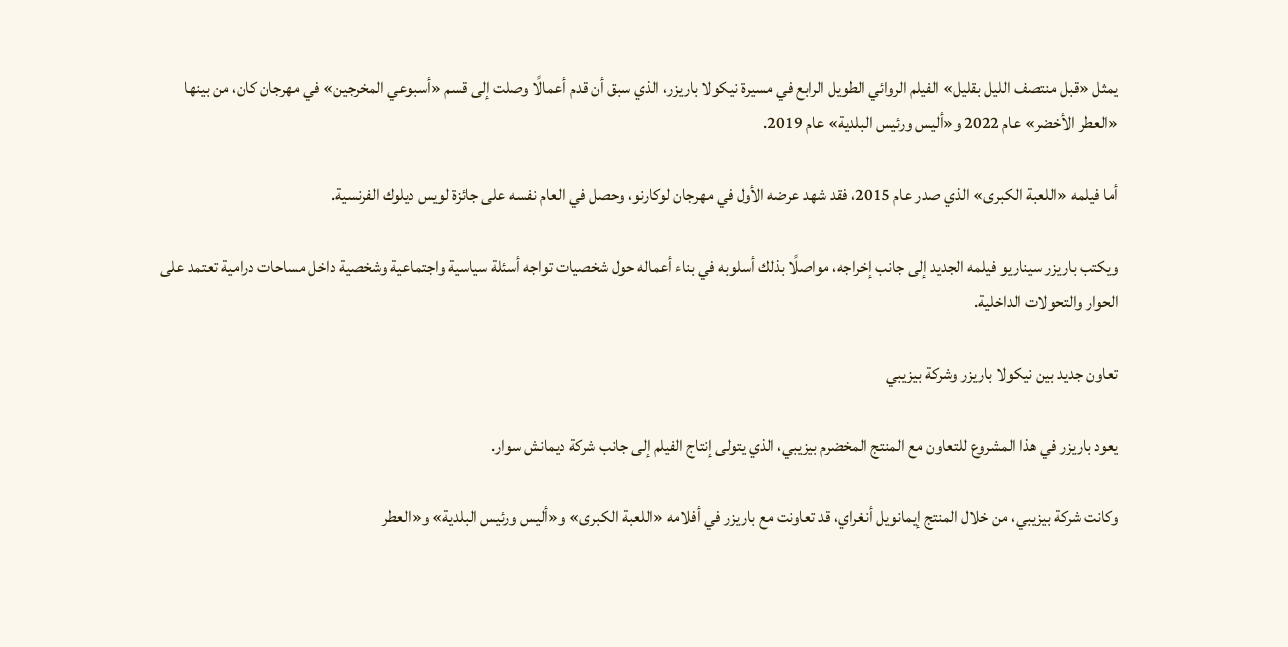يمثل «قبل منتصف الليل بقليل» الفيلم الروائي الطويل الرابع في مسيرة نيكولا باريزر، الذي سبق أن قدم أعمالًا وصلت إلى قسم «أسبوعي المخرجين» في مهرجان كان، من بينها «العطر الأخضر» عام 2022 و«أليس ورئيس البلدية» عام 2019.

أما فيلمه «اللعبة الكبرى» الذي صدر عام 2015، فقد شهد عرضه الأول في مهرجان لوكارنو، وحصل في العام نفسه على جائزة لويس ديلوك الفرنسية.

ويكتب باريزر سيناريو فيلمه الجديد إلى جانب إخراجه، مواصلًا بذلك أسلوبه في بناء أعماله حول شخصيات تواجه أسئلة سياسية واجتماعية وشخصية داخل مساحات درامية تعتمد على الحوار والتحولات الداخلية.

تعاون جديد بين نيكولا باريزر وشركة بيزيبي

يعود باريزر في هذا المشروع للتعاون مع المنتج المخضرم بيزيبي، الذي يتولى إنتاج الفيلم إلى جانب شركة ديمانش سوار.

وكانت شركة بيزيبي، من خلال المنتج إيمانويل أنغراي، قد تعاونت مع باريزر في أفلامه «اللعبة الكبرى» و«أليس ورئيس البلدية» و«العطر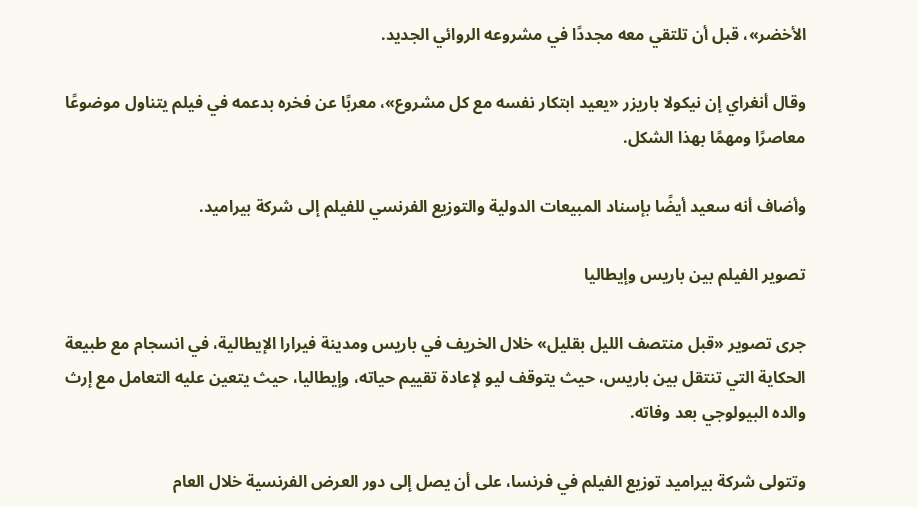الأخضر»، قبل أن تلتقي معه مجددًا في مشروعه الروائي الجديد.

وقال أنغراي إن نيكولا باريزر «يعيد ابتكار نفسه مع كل مشروع»، معربًا عن فخره بدعمه في فيلم يتناول موضوعًا معاصرًا ومهمًا بهذا الشكل.

وأضاف أنه سعيد أيضًا بإسناد المبيعات الدولية والتوزيع الفرنسي للفيلم إلى شركة بيراميد.

تصوير الفيلم بين باريس وإيطاليا

جرى تصوير «قبل منتصف الليل بقليل» خلال الخريف في باريس ومدينة فيرارا الإيطالية، في انسجام مع طبيعة الحكاية التي تنتقل بين باريس، حيث يتوقف ليو لإعادة تقييم حياته، وإيطاليا، حيث يتعين عليه التعامل مع إرث والده البيولوجي بعد وفاته.

وتتولى شركة بيراميد توزيع الفيلم في فرنسا، على أن يصل إلى دور العرض الفرنسية خلال العام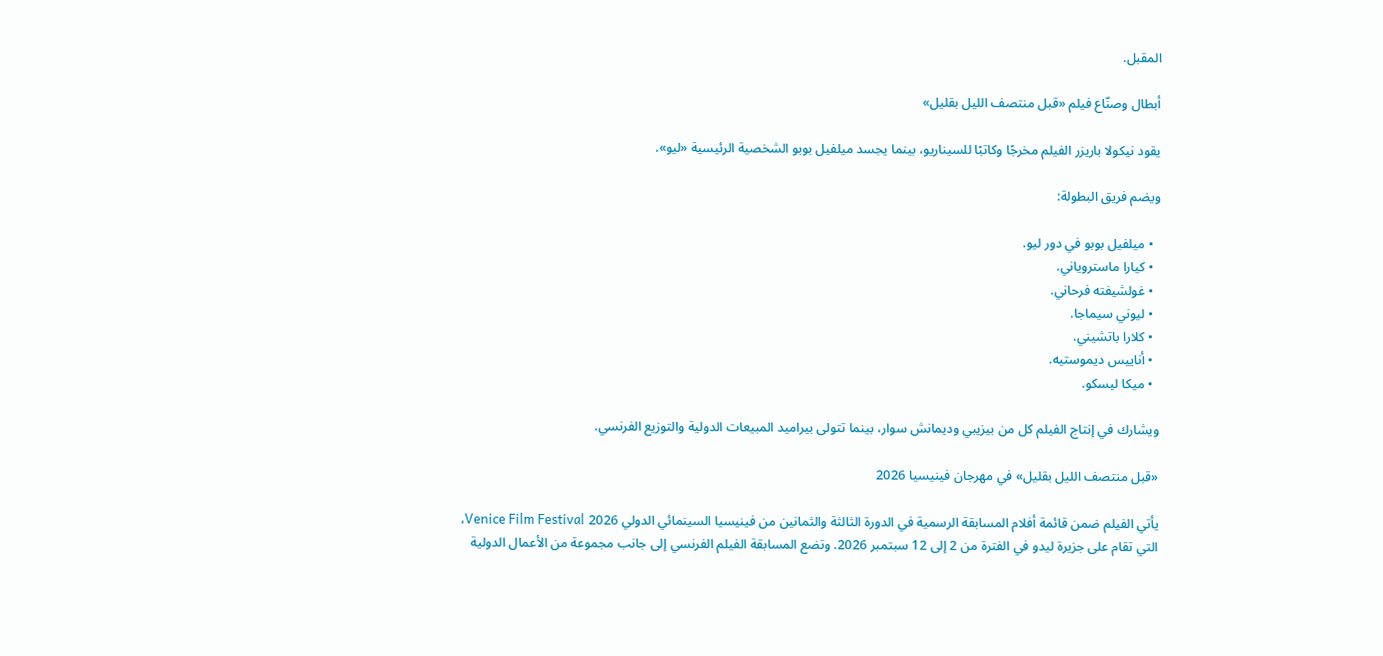المقبل.

أبطال وصنّاع فيلم «قبل منتصف الليل بقليل»

يقود نيكولا باريزر الفيلم مخرجًا وكاتبًا للسيناريو، بينما يجسد ميلفيل بوبو الشخصية الرئيسية «ليو».

ويضم فريق البطولة:

  • ميلفيل بوبو في دور ليو.
  • كيارا ماستروياني.
  • غولشيفته فرحاني.
  • ليوني سيماجا.
  • كلارا باتشيني.
  • أناييس ديموستيه.
  • ميكا ليسكو.

ويشارك في إنتاج الفيلم كل من بيزيبي وديمانش سوار، بينما تتولى بيراميد المبيعات الدولية والتوزيع الفرنسي.

«قبل منتصف الليل بقليل» في مهرجان فينيسيا 2026

يأتي الفيلم ضمن قائمة أفلام المسابقة الرسمية في الدورة الثالثة والثمانين من فينيسيا السينمائي الدولي 2026 Venice Film Festival، التي تقام على جزيرة ليدو في الفترة من 2 إلى 12 سبتمبر 2026. وتضع المسابقة الفيلم الفرنسي إلى جانب مجموعة من الأعمال الدولية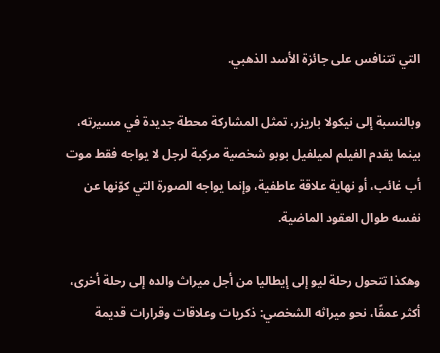التي تتنافس على جائزة الأسد الذهبي.

وبالنسبة إلى نيكولا باريزر، تمثل المشاركة محطة جديدة في مسيرته، بينما يقدم الفيلم لميلفيل بوبو شخصية مركبة لرجل لا يواجه فقط موت أب غائب، أو نهاية علاقة عاطفية، وإنما يواجه الصورة التي كوّنها عن نفسه طوال العقود الماضية.

وهكذا تتحول رحلة ليو إلى إيطاليا من أجل ميراث والده إلى رحلة أخرى، أكثر عمقًا، نحو ميراثه الشخصي: ذكريات وعلاقات وقرارات قديمة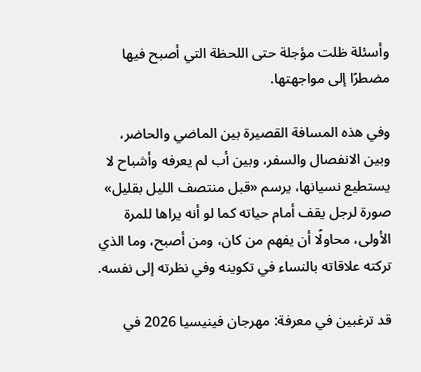وأسئلة ظلت مؤجلة حتى اللحظة التي أصبح فيها مضطرًا إلى مواجهتها.

وفي هذه المسافة القصيرة بين الماضي والحاضر، وبين الانفصال والسفر، وبين أب لم يعرفه وأشباح لا يستطيع نسيانها، يرسم «قبل منتصف الليل بقليل» صورة لرجل يقف أمام حياته كما لو أنه يراها للمرة الأولى، محاولًا أن يفهم من كان، ومن أصبح، وما الذي تركته علاقاته بالنساء في تكوينه وفي نظرته إلى نفسه.

قد ترغبين في معرفة: مهرجان فينيسيا 2026 في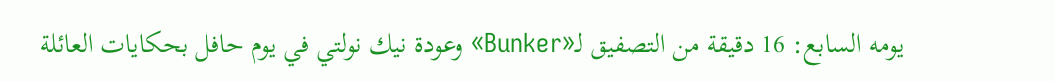يومه السابع: 16 دقيقة من التصفيق لـ«Bunker» وعودة نيك نولتي في يوم حافل بحكايات العائلة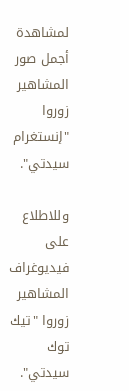لمشاهدة أجمل صور المشاهير زوروا "إنستغرام سيدتي".

وللاطلاع على فيديوغراف المشاهير زوروا "تيك توك سيدتي".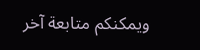ويمكنكم متابعة آخر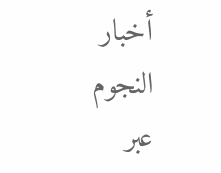أخبار النجوم عبر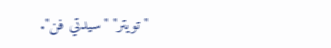"تويتر" "سيدتي فن".